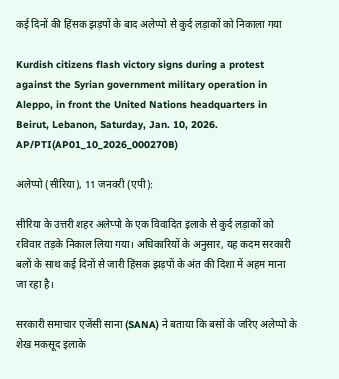कई दिनों की हिंसक झड़पों के बाद अलेप्पो से कुर्द लड़ाकों को निकाला गया

Kurdish citizens flash victory signs during a protest against the Syrian government military operation in Aleppo, in front the United Nations headquarters in Beirut, Lebanon, Saturday, Jan. 10, 2026. AP/PTI(AP01_10_2026_000270B)

अलेप्पो (सीरिया), 11 जनवरी (एपी):

सीरिया के उत्तरी शहर अलेप्पो के एक विवादित इलाके से कुर्द लड़ाकों को रविवार तड़के निकाल लिया गया। अधिकारियों के अनुसार, यह कदम सरकारी बलों के साथ कई दिनों से जारी हिंसक झड़पों के अंत की दिशा में अहम माना जा रहा है।

सरकारी समाचार एजेंसी साना (SANA) ने बताया कि बसों के जरिए अलेप्पो के शेख मकसूद इलाके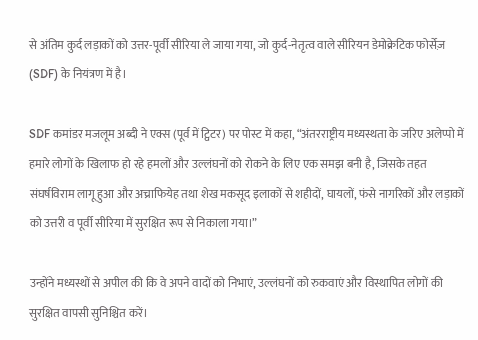से अंतिम कुर्द लड़ाकों को उत्तर-पूर्वी सीरिया ले जाया गया, जो कुर्द-नेतृत्व वाले सीरियन डेमोक्रेटिक फोर्सेज़ (SDF) के नियंत्रण में है।

SDF कमांडर मजलूम अब्दी ने एक्स (पूर्व में ट्विटर) पर पोस्ट में कहा, “अंतरराष्ट्रीय मध्यस्थता के जरिए अलेप्पो में हमारे लोगों के खिलाफ हो रहे हमलों और उल्लंघनों को रोकने के लिए एक समझ बनी है, जिसके तहत संघर्षविराम लागू हुआ और अच्राफियेह तथा शेख मकसूद इलाकों से शहीदों, घायलों, फंसे नागरिकों और लड़ाकों को उत्तरी व पूर्वी सीरिया में सुरक्षित रूप से निकाला गया।”

उन्होंने मध्यस्थों से अपील की कि वे अपने वादों को निभाएं, उल्लंघनों को रुकवाएं और विस्थापित लोगों की सुरक्षित वापसी सुनिश्चित करें।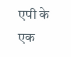एपी के एक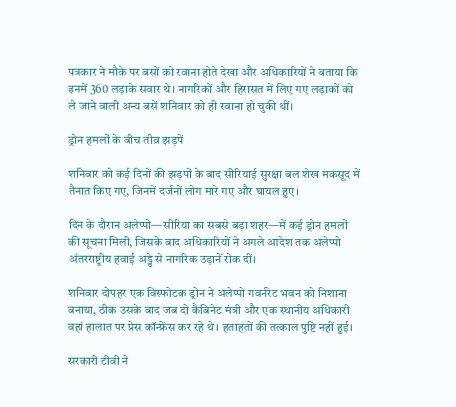पत्रकार ने मौके पर बसों को रवाना होते देखा और अधिकारियों ने बताया कि इनमें 360 लड़ाके सवार थे। नागरिकों और हिरासत में लिए गए लड़ाकों को ले जाने वाली अन्य बसें शनिवार को ही रवाना हो चुकी थीं।

ड्रोन हमलों के बीच तीव्र झड़पें

शनिवार को कई दिनों की झड़पों के बाद सीरियाई सुरक्षा बल शेख मकसूद में तैनात किए गए, जिनमें दर्जनों लोग मारे गए और घायल हुए।

दिन के दौरान अलेप्पो—सीरिया का सबसे बड़ा शहर—में कई ड्रोन हमलों की सूचना मिली, जिसके बाद अधिकारियों ने अगले आदेश तक अलेप्पो अंतरराष्ट्रीय हवाई अड्डे से नागरिक उड़ानें रोक दीं।

शनिवार दोपहर एक विस्फोटक ड्रोन ने अलेप्पो गवर्नरेट भवन को निशाना बनाया, ठीक उसके बाद जब दो कैबिनेट मंत्री और एक स्थानीय अधिकारी वहां हालात पर प्रेस कॉन्फ्रेंस कर रहे थे। हताहतों की तत्काल पुष्टि नहीं हुई।

सरकारी टीवी ने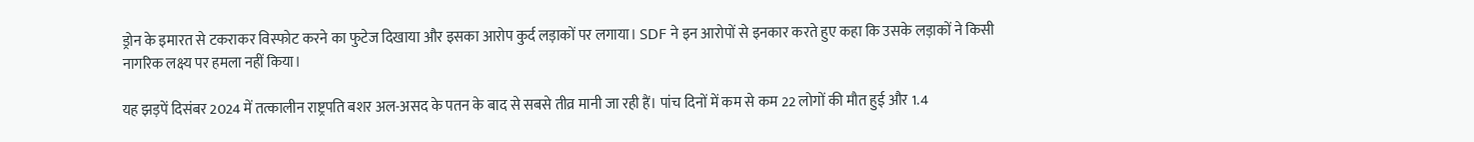ड्रोन के इमारत से टकराकर विस्फोट करने का फुटेज दिखाया और इसका आरोप कुर्द लड़ाकों पर लगाया। SDF ने इन आरोपों से इनकार करते हुए कहा कि उसके लड़ाकों ने किसी नागरिक लक्ष्य पर हमला नहीं किया।

यह झड़पें दिसंबर 2024 में तत्कालीन राष्ट्रपति बशर अल-असद के पतन के बाद से सबसे तीव्र मानी जा रही हैं। पांच दिनों में कम से कम 22 लोगों की मौत हुई और 1.4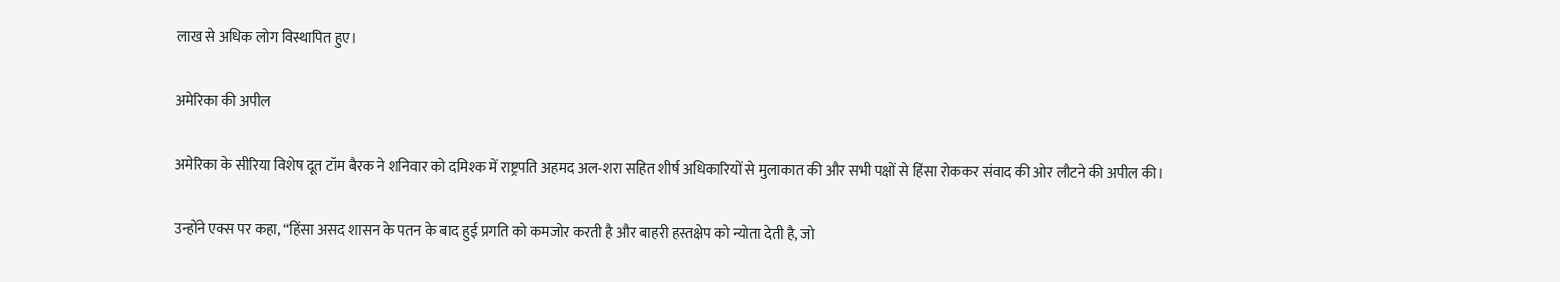लाख से अधिक लोग विस्थापित हुए।

अमेरिका की अपील

अमेरिका के सीरिया विशेष दूत टॉम बैरक ने शनिवार को दमिश्क में राष्ट्रपति अहमद अल-शरा सहित शीर्ष अधिकारियों से मुलाकात की और सभी पक्षों से हिंसा रोककर संवाद की ओर लौटने की अपील की।

उन्होंने एक्स पर कहा, “हिंसा असद शासन के पतन के बाद हुई प्रगति को कमजोर करती है और बाहरी हस्तक्षेप को न्योता देती है, जो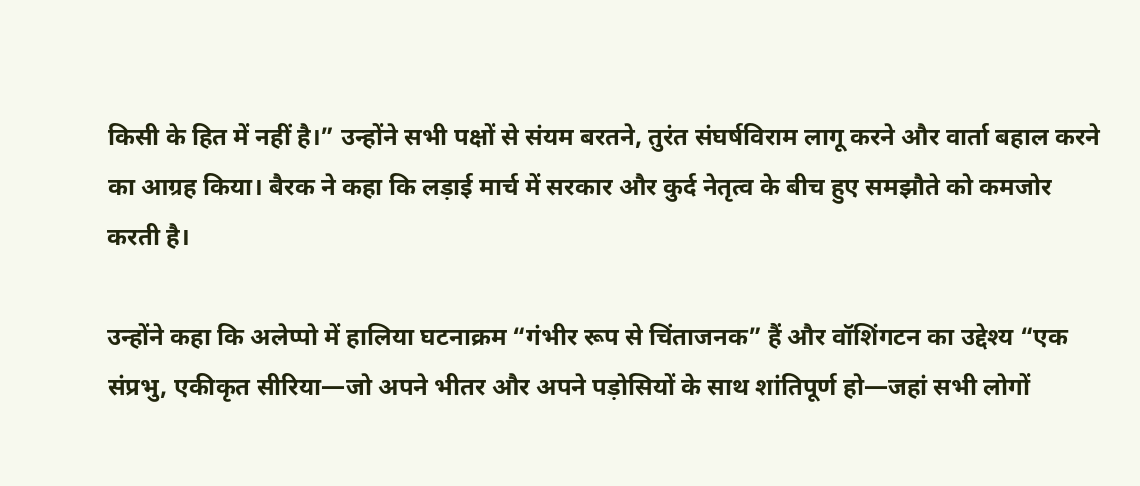किसी के हित में नहीं है।” उन्होंने सभी पक्षों से संयम बरतने, तुरंत संघर्षविराम लागू करने और वार्ता बहाल करने का आग्रह किया। बैरक ने कहा कि लड़ाई मार्च में सरकार और कुर्द नेतृत्व के बीच हुए समझौते को कमजोर करती है।

उन्होंने कहा कि अलेप्पो में हालिया घटनाक्रम “गंभीर रूप से चिंताजनक” हैं और वॉशिंगटन का उद्देश्य “एक संप्रभु, एकीकृत सीरिया—जो अपने भीतर और अपने पड़ोसियों के साथ शांतिपूर्ण हो—जहां सभी लोगों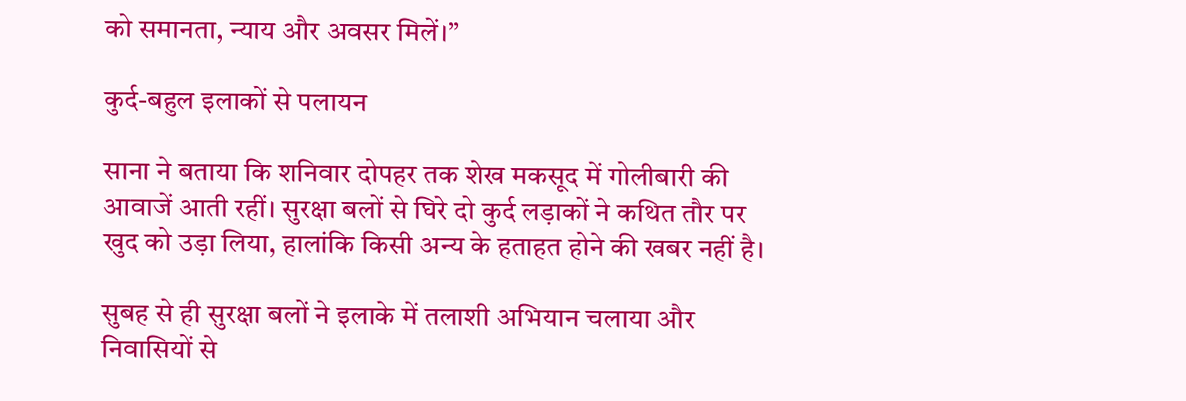को समानता, न्याय और अवसर मिलें।”

कुर्द-बहुल इलाकों से पलायन

साना ने बताया कि शनिवार दोपहर तक शेख मकसूद में गोलीबारी की आवाजें आती रहीं। सुरक्षा बलों से घिरे दो कुर्द लड़ाकों ने कथित तौर पर खुद को उड़ा लिया, हालांकि किसी अन्य के हताहत होने की खबर नहीं है।

सुबह से ही सुरक्षा बलों ने इलाके में तलाशी अभियान चलाया और निवासियों से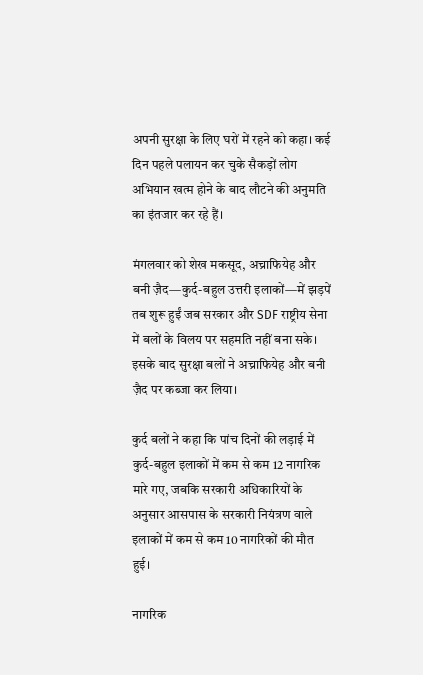अपनी सुरक्षा के लिए घरों में रहने को कहा। कई दिन पहले पलायन कर चुके सैकड़ों लोग अभियान खत्म होने के बाद लौटने की अनुमति का इंतजार कर रहे हैं।

मंगलवार को शेख मकसूद, अच्राफियेह और बनी ज़ैद—कुर्द-बहुल उत्तरी इलाकों—में झड़पें तब शुरू हुईं जब सरकार और SDF राष्ट्रीय सेना में बलों के विलय पर सहमति नहीं बना सके। इसके बाद सुरक्षा बलों ने अच्राफियेह और बनी ज़ैद पर कब्जा कर लिया।

कुर्द बलों ने कहा कि पांच दिनों की लड़ाई में कुर्द-बहुल इलाकों में कम से कम 12 नागरिक मारे गए, जबकि सरकारी अधिकारियों के अनुसार आसपास के सरकारी नियंत्रण वाले इलाकों में कम से कम 10 नागरिकों की मौत हुई।

नागरिक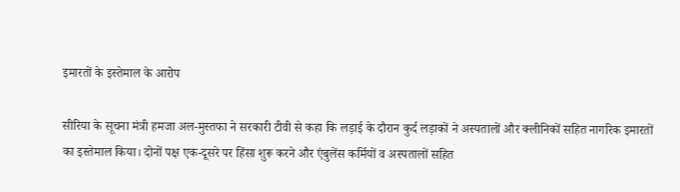इमारतों के इस्तेमाल के आरोप

सीरिया के सूचना मंत्री हमजा अल-मुस्तफा ने सरकारी टीवी से कहा कि लड़ाई के दौरान कुर्द लड़ाकों ने अस्पतालों और क्लीनिकों सहित नागरिक इमारतों का इस्तेमाल किया। दोनों पक्ष एक-दूसरे पर हिंसा शुरू करने और एंबुलेंस कर्मियों व अस्पतालों सहित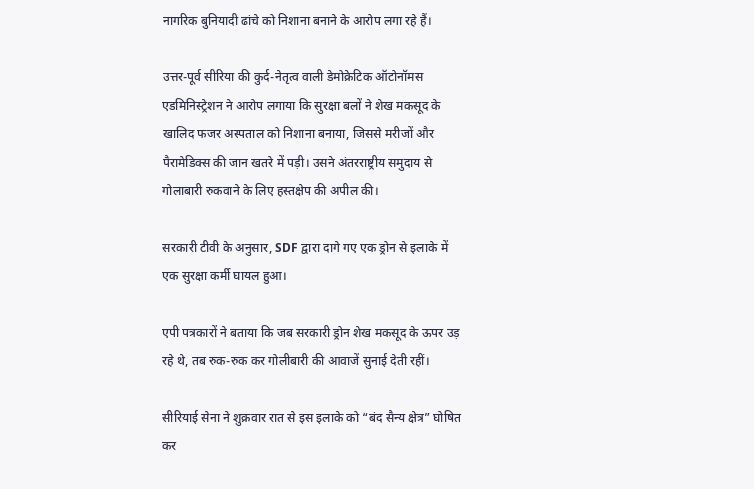नागरिक बुनियादी ढांचे को निशाना बनाने के आरोप लगा रहे हैं।

उत्तर-पूर्व सीरिया की कुर्द-नेतृत्व वाली डेमोक्रेटिक ऑटोनॉमस एडमिनिस्ट्रेशन ने आरोप लगाया कि सुरक्षा बलों ने शेख मकसूद के खालिद फजर अस्पताल को निशाना बनाया, जिससे मरीजों और पैरामेडिक्स की जान खतरे में पड़ी। उसने अंतरराष्ट्रीय समुदाय से गोलाबारी रुकवाने के लिए हस्तक्षेप की अपील की।

सरकारी टीवी के अनुसार, SDF द्वारा दागे गए एक ड्रोन से इलाके में एक सुरक्षा कर्मी घायल हुआ।

एपी पत्रकारों ने बताया कि जब सरकारी ड्रोन शेख मकसूद के ऊपर उड़ रहे थे, तब रुक-रुक कर गोलीबारी की आवाजें सुनाई देती रहीं।

सीरियाई सेना ने शुक्रवार रात से इस इलाके को “बंद सैन्य क्षेत्र” घोषित कर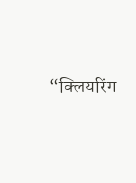“क्लियरिंग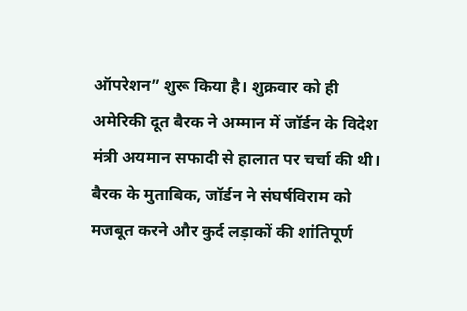ऑपरेशन” शुरू किया है। शुक्रवार को ही अमेरिकी दूत बैरक ने अम्मान में जॉर्डन के विदेश मंत्री अयमान सफादी से हालात पर चर्चा की थी। बैरक के मुताबिक, जॉर्डन ने संघर्षविराम को मजबूत करने और कुर्द लड़ाकों की शांतिपूर्ण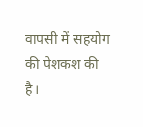वापसी में सहयोग की पेशकश की है।